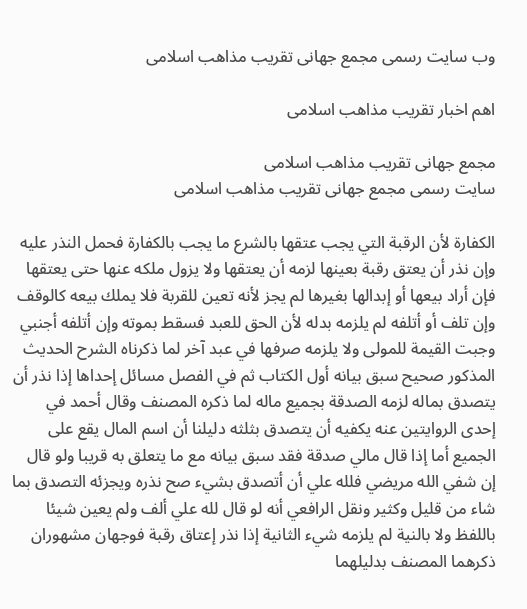وب سایت رسمی مجمع جهانى تقريب مذاهب اسلامى

اهم اخبار تقریب مذاهب اسلامی

مجمع جهانى تقريب مذاهب اسلامى
سایت رسمی مجمع جهانى تقريب مذاهب اسلامى

الكفارة لأن الرقبة التي يجب عتقها بالشرع ما يجب بالكفارة فحمل النذر عليه وإن نذر أن يعتق رقبة بعينها لزمه أن يعتقها ولا يزول ملكه عنها حتى يعتقها فإن أراد بيعها أو إبدالها بغيرها لم يجز لأنه تعين للقربة فلا يملك بيعه كالوقف وإن تلف أو أتلفه لم يلزمه بدله لأن الحق للعبد فسقط بموته وإن أتلفه أجنبي وجبت القيمة للمولى ولا يلزمه صرفها في عبد آخر لما ذكرناه الشرح الحديث المذكور صحيح سبق بيانه أول الكتاب ثم في الفصل مسائل إحداها إذا نذر أن يتصدق بماله لزمه الصدقة بجميع ماله لما ذكره المصنف وقال أحمد في إحدى الروايتين عنه يكفيه أن يتصدق بثلثه دليلنا أن اسم المال يقع على الجميع أما إذا قال مالي صدقة فقد سبق بيانه مع ما يتعلق به قريبا ولو قال إن شفي الله مريضي فلله علي أن أتصدق بشيء صح نذره ويجزئه التصدق بما شاء من قليل وكثير ونقل الرافعي أنه لو قال لله علي ألف ولم يعين شيئا باللفظ ولا بالنية لم يلزمه شيء الثانية إذا نذر إعتاق رقبة فوجهان مشهوران ذكرهما المصنف بدليلهما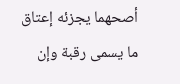أصحهما يجزئه إعتاق ما يسمى رقبة وإن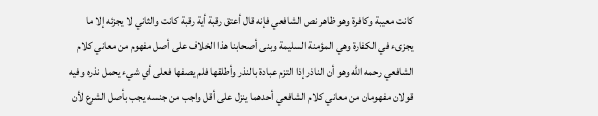كانت معيبة وكافرة وهو ظاهر نص الشافعي فإنه قال أعتق رقبة أية رقبة كانت والثاني لا يجزئه إلا ما يجزىء في الكفارة وهي المؤمنة السليمة وبنى أصحابنا هذا الخلاف على أصل مفهوم من معاني كلام الشافعي رحمه الله وهو أن الناذر إذا التزم عبادة بالنذر وأطلقها فلم يصفها فعلى أي شيء يحمل نذره وفيه قولان مفهومان من معاني كلام الشافعي أحدهما ينزل على أقل واجب من جنسه يجب بأصل الشرع لأن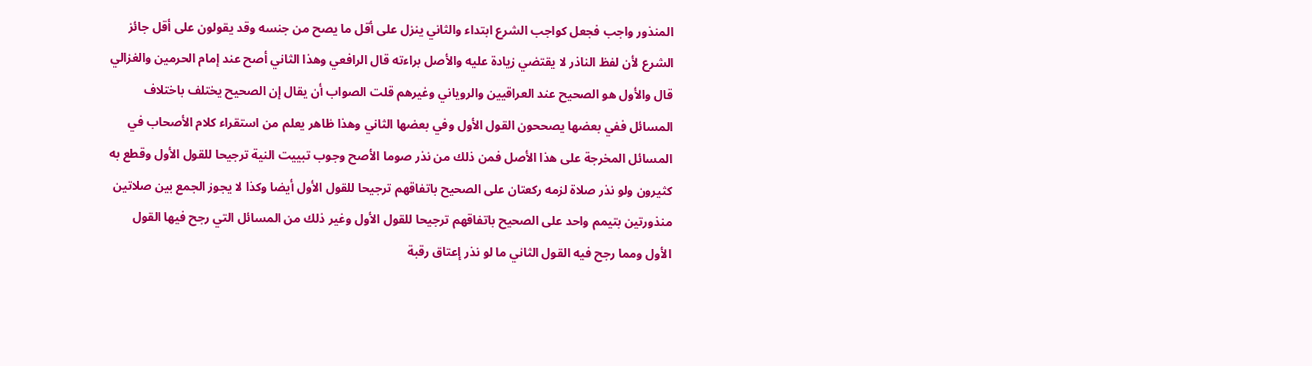المنذور واجب فجعل كواجب الشرع ابتداء والثاني ينزل على أقل ما يصح من جنسه وقد يقولون على أقل جائز الشرع لأن لفظ الناذر لا يقتضي زيادة عليه والأصل براءته قال الرافعي وهذا الثاني أصح عند إمام الحرمين والغزالي قال والأول هو الصحيح عند العراقيين والروياني وغيرهم قلت الصواب أن يقال إن الصحيح يختلف باختلاف المسائل ففي بعضها يصححون القول الأول وفي بعضها الثاني وهذا ظاهر يعلم من استقراء كلام الأصحاب في المسائل المخرجة على هذا الأصل فمن ذلك من نذر صوما الأصح وجوب تبييت النية ترجيحا للقول الأول وقطع به كثيرون ولو نذر صلاة لزمه ركعتان على الصحيح باتفاقهم ترجيحا للقول الأول أيضا وكذا لا يجوز الجمع بين صلاتين منذورتين بتيمم واحد على الصحيح باتفاقهم ترجيحا للقول الأول وغير ذلك من المسائل التي رجح فيها القول الأول ومما رجح فيه القول الثاني ما لو نذر إعتاق رقبة